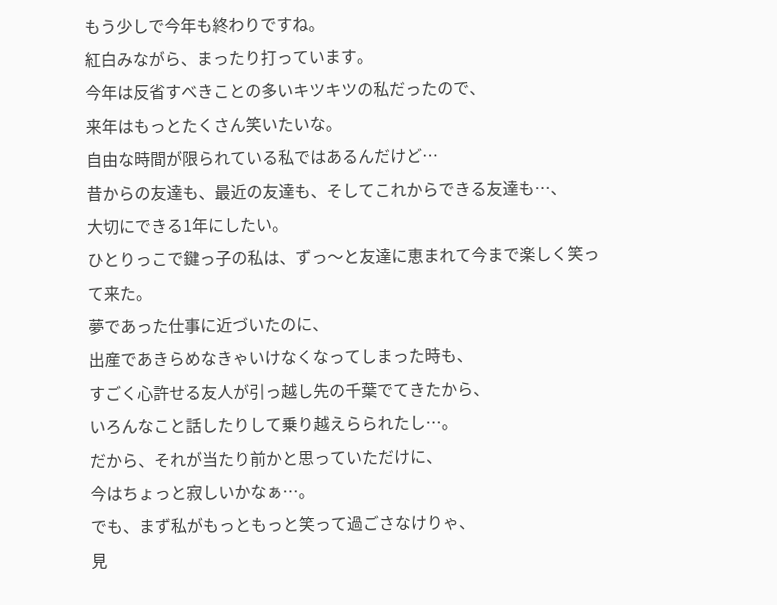もう少しで今年も終わりですね。
紅白みながら、まったり打っています。
今年は反省すべきことの多いキツキツの私だったので、
来年はもっとたくさん笑いたいな。
自由な時間が限られている私ではあるんだけど…
昔からの友達も、最近の友達も、そしてこれからできる友達も…、
大切にできる1年にしたい。
ひとりっこで鍵っ子の私は、ずっ〜と友達に恵まれて今まで楽しく笑って来た。
夢であった仕事に近づいたのに、
出産であきらめなきゃいけなくなってしまった時も、
すごく心許せる友人が引っ越し先の千葉でてきたから、
いろんなこと話したりして乗り越えらられたし…。
だから、それが当たり前かと思っていただけに、
今はちょっと寂しいかなぁ…。
でも、まず私がもっともっと笑って過ごさなけりゃ、
見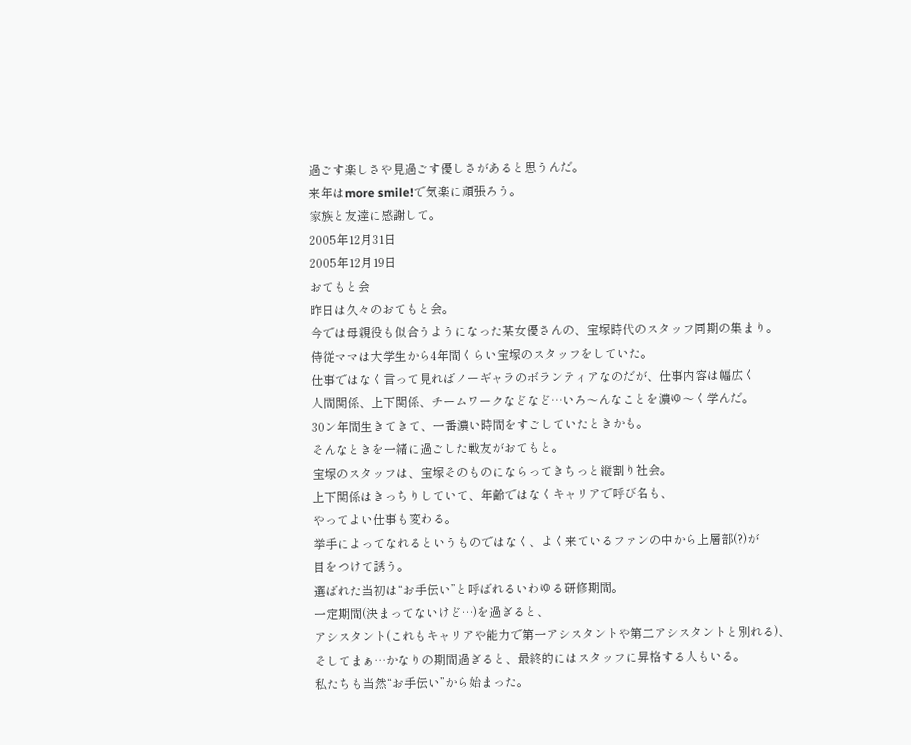過ごす楽しさや見過ごす優しさがあると思うんだ。
来年はmore smile!で気楽に頑張ろう。
家族と友達に感謝して。
2005年12月31日
2005年12月19日
おてもと会
昨日は久々のおてもと会。
今では母親役も似合うようになった某女優さんの、宝塚時代のスタッフ同期の集まり。
侍従ママは大学生から4年間くらい宝塚のスタッフをしていた。
仕事ではなく言って見ればノーギャラのボランティアなのだが、仕事内容は幅広く
人間関係、上下関係、チームワークなどなど…いろ〜んなことを濃ゆ〜く学んだ。
30ン年間生きてきて、一番濃い時間をすごしていたときかも。
そんなときを一緒に過ごした戦友がおてもと。
宝塚のスタッフは、宝塚そのものにならってきちっと縦割り社会。
上下関係はきっちりしていて、年齢ではなくキャリアで呼び名も、
やってよい仕事も変わる。
挙手によってなれるというものではなく、よく来ているファンの中から上層部(?)が
目をつけて誘う。
選ばれた当初は“お手伝い”と呼ばれるいわゆる研修期間。
一定期間(決まってないけど…)を過ぎると、
アシスタント(これもキャリアや能力で第一アシスタントや第二アシスタントと別れる)、
そしてまぁ…かなりの期間過ぎると、最終的にはスタッフに昇格する人もいる。
私たちも当然“お手伝い”から始まった。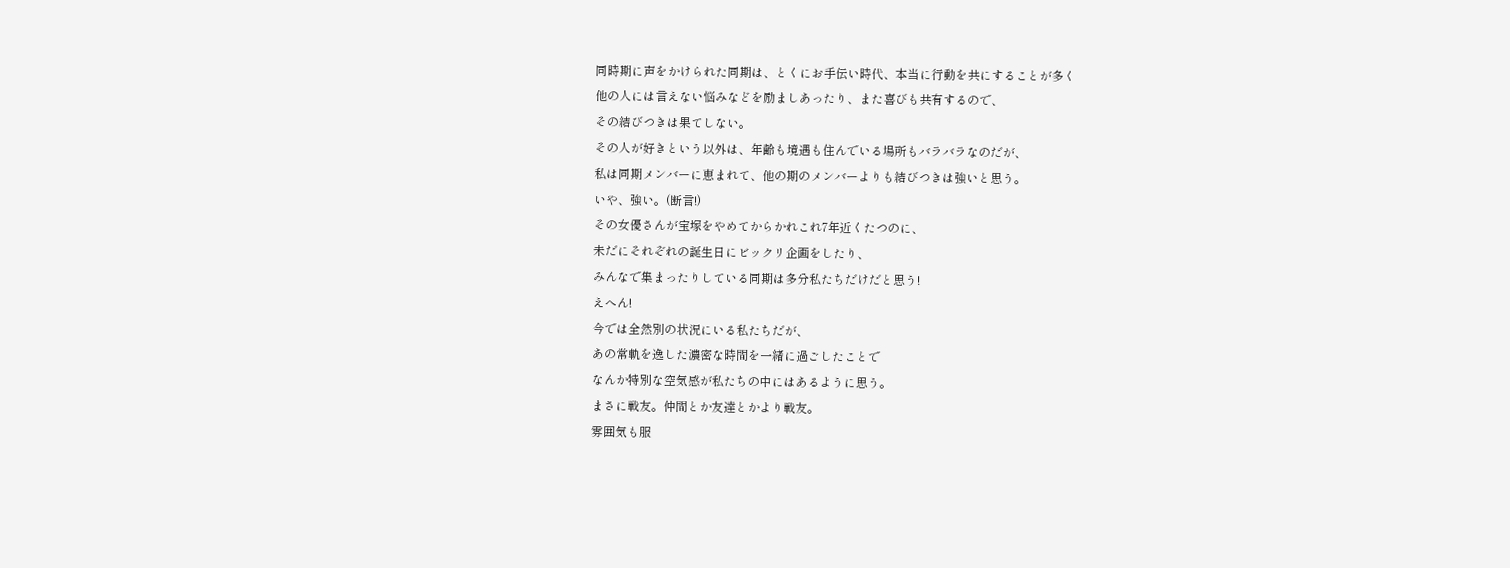同時期に声をかけられた同期は、とくにお手伝い時代、本当に行動を共にすることが多く
他の人には言えない悩みなどを励ましあったり、また喜びも共有するので、
その結びつきは果てしない。
その人が好きという以外は、年齢も境遇も住んでいる場所もバラバラなのだが、
私は同期メンバーに恵まれて、他の期のメンバーよりも結びつきは強いと思う。
いや、強い。(断言!)
その女優さんが宝塚をやめてからかれこれ7年近くたつのに、
未だにそれぞれの誕生日にビックリ企画をしたり、
みんなで集まったりしている同期は多分私たちだけだと思う!
えへん!
今では全然別の状況にいる私たちだが、
あの常軌を逸した濃密な時間を一緒に過ごしたことで
なんか特別な空気感が私たちの中にはあるように思う。
まさに戦友。仲間とか友達とかより戦友。
雰囲気も服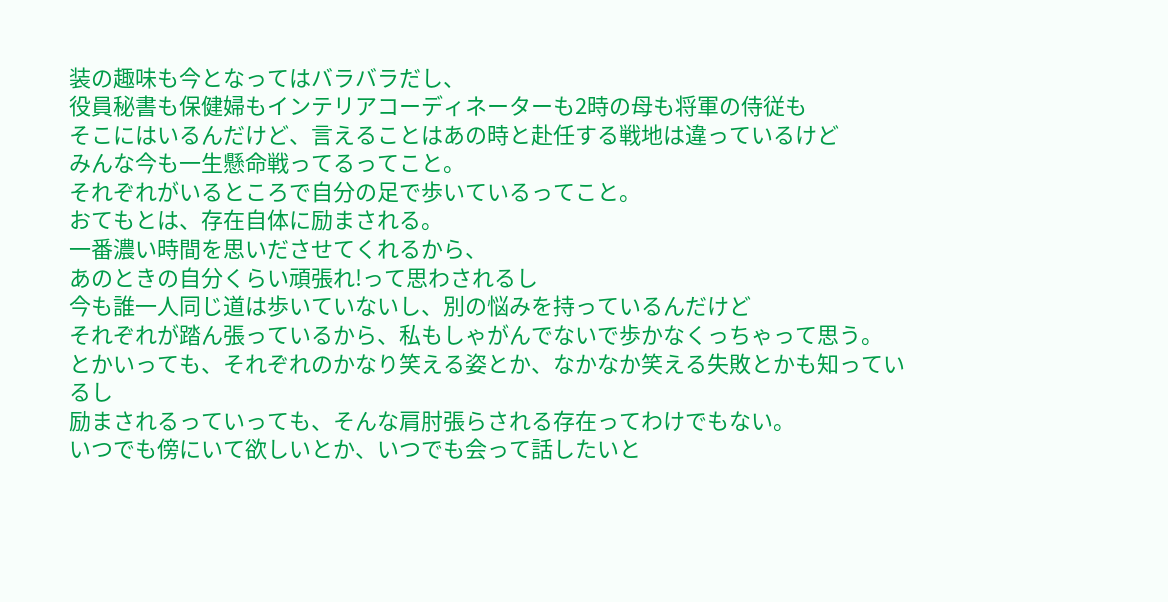装の趣味も今となってはバラバラだし、
役員秘書も保健婦もインテリアコーディネーターも2時の母も将軍の侍従も
そこにはいるんだけど、言えることはあの時と赴任する戦地は違っているけど
みんな今も一生懸命戦ってるってこと。
それぞれがいるところで自分の足で歩いているってこと。
おてもとは、存在自体に励まされる。
一番濃い時間を思いださせてくれるから、
あのときの自分くらい頑張れ!って思わされるし
今も誰一人同じ道は歩いていないし、別の悩みを持っているんだけど
それぞれが踏ん張っているから、私もしゃがんでないで歩かなくっちゃって思う。
とかいっても、それぞれのかなり笑える姿とか、なかなか笑える失敗とかも知っているし
励まされるっていっても、そんな肩肘張らされる存在ってわけでもない。
いつでも傍にいて欲しいとか、いつでも会って話したいと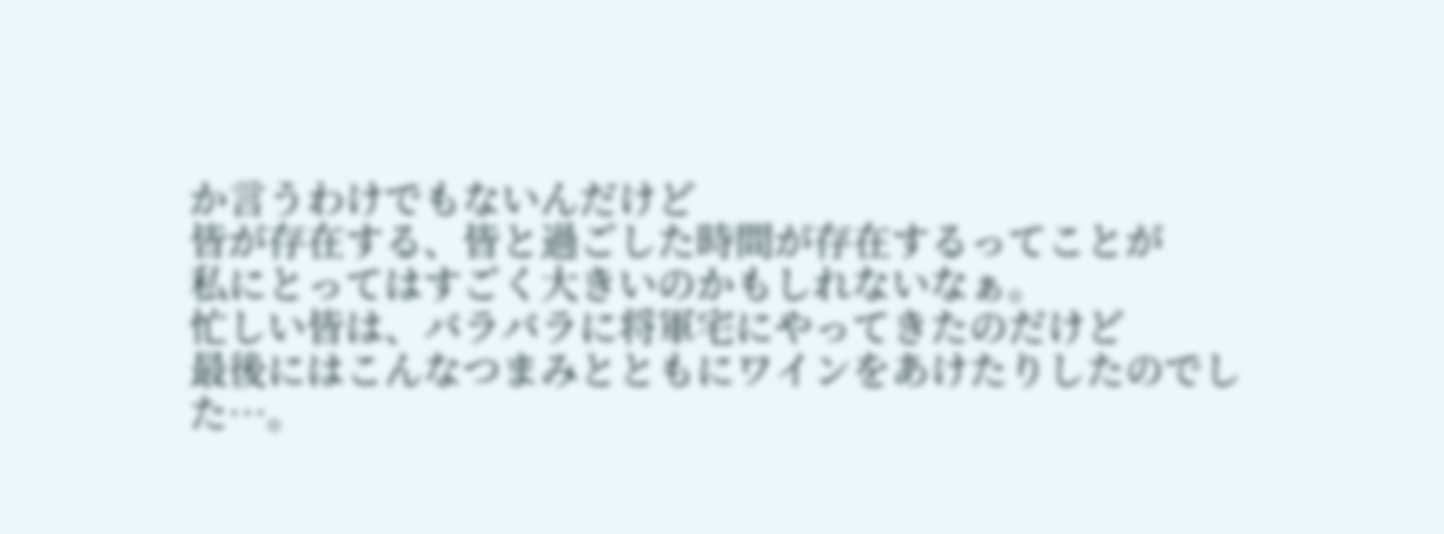か言うわけでもないんだけど
皆が存在する、皆と過ごした時間が存在するってことが
私にとってはすごく大きいのかもしれないなぁ。
忙しい皆は、バラバラに将軍宅にやってきたのだけど
最後にはこんなつまみとともにワインをあけたりしたのでした…。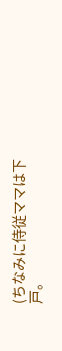(ちなみに侍従ママは下戸。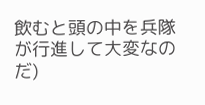飲むと頭の中を兵隊が行進して大変なのだ)